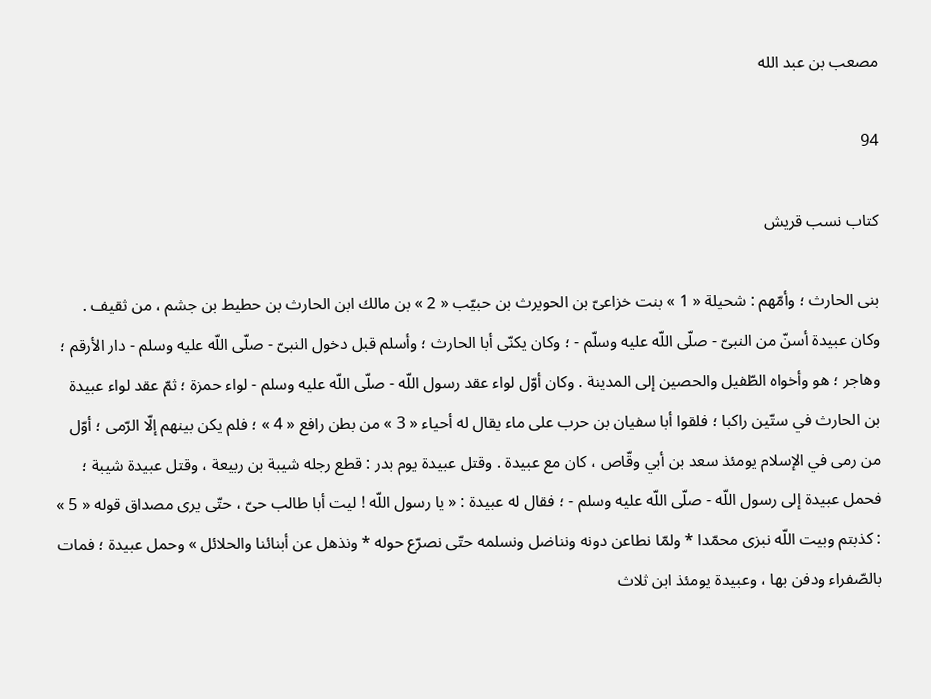مصعب بن عبد الله

94

كتاب نسب قريش

بنى الحارث ؛ وأمّهم : شحيلة « 1 » بنت خزاعىّ بن الحويرث بن حبيّب « 2 » بن مالك ابن الحارث بن حطيط بن جشم ، من ثقيف . وكان عبيدة أسنّ من النبىّ - صلّى اللّه عليه وسلّم - ؛ وكان يكنّى أبا الحارث ؛ وأسلم قبل دخول النبىّ - صلّى اللّه عليه وسلم - دار الأرقم ؛ وهاجر ؛ هو وأخواه الطّفيل والحصين إلى المدينة . وكان أوّل لواء عقد رسول اللّه - صلّى اللّه عليه وسلم - لواء حمزة ؛ ثمّ عقد لواء عبيدة بن الحارث في ستّين راكبا ؛ فلقوا أبا سفيان بن حرب على ماء يقال له أحياء « 3 » من بطن رافع « 4 » ؛ فلم يكن بينهم إلّا الرّمى ؛ أوّل من رمى في الإسلام يومئذ سعد بن أبي وقّاص ، كان مع عبيدة . وقتل عبيدة يوم بدر : قطع رجله شيبة بن ربيعة ، وقتل عبيدة شيبة ؛ فحمل عبيدة إلى رسول اللّه - صلّى اللّه عليه وسلم - ؛ فقال له عبيدة : « يا رسول اللّه ! ليت أبا طالب حىّ ، حتّى يرى مصداق قوله « 5 » : كذبتم وبيت اللّه نبزى محمّدا * ولمّا نطاعن دونه ونناضل ونسلمه حتّى نصرّع حوله * ونذهل عن أبنائنا والحلائل » وحمل عبيدة ؛ فمات بالصّفراء ودفن بها ، وعبيدة يومئذ ابن ثلاث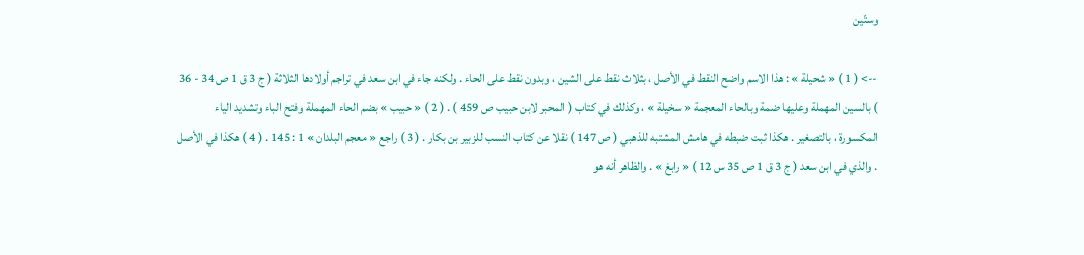وستّين

--> ( 1 ) « شحيلة » : هذا الاسم واضح النقط في الأصل ، بثلاث نقط على الشين ، وبدون نقط على الحاء . ولكنه جاء في ابن سعد في تراجم أولادها الثلاثة ( ج 3 ق 1 ص 34 - 36 ) بالسين المهملة وعليها ضمة وبالحاء المعجمة « سخيلة » ، وكذلك في كتاب ( المحبر لابن حبيب ص 459 ) . ( 2 ) « حبيب » بضم الحاء المهملة وفتح الباء وتشديد الياء المكسورة ، بالتصغير . هكذا ثبت ضبطه في هامش المشتبه للذهبي ( ص 147 ) نقلا عن كتاب النسب للزبير بن بكار . ( 3 ) راجع « معجم البلدان » 1 : 145 . ( 4 ) هكذا في الأصل . والذي في ابن سعد ( ج 3 ق 1 ص 35 س 12 ) « رابغ » . والظاهر أنه هو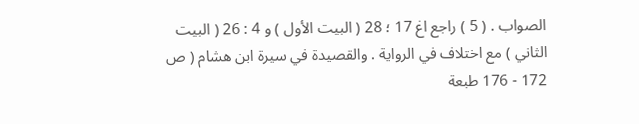الصواب . ( 5 ) راجع اغ 17 ؛ 28 ( البيت الأول ) و 4 : 26 ( البيت الثاني ) مع اختلاف في الرواية . والقصيدة في سيرة ابن هشام ( ص 172 - 176 طبعة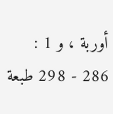أوربة ، و 1 : 286 - 298 طبعة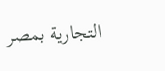التجارية بمصر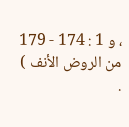، و 1 : 174 - 179 من الروض الأنف ) .